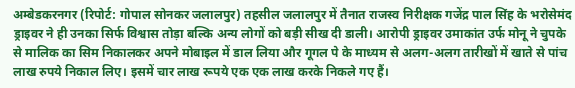अम्बेडकरनगर (रिपोर्ट: गोपाल सोनकर जलालपुर) तहसील जलालपुर में तैनात राजस्व निरीक्षक गजेंद्र पाल सिंह के भरोसेमंद ड्राइवर ने ही उनका सिर्फ विश्वास तोड़ा बल्कि अन्य लोगों को बड़ी सीख दी डाली। आरोपी ड्राइवर उमाकांत उर्फ मोनू ने चुपके से मालिक का सिम निकालकर अपने मोबाइल में डाल लिया और गूगल पे के माध्यम से अलग-अलग तारीखों में खाते से पांच लाख रुपये निकाल लिए। इसमें चार लाख रूपये एक एक लाख करके निकले गए हैं।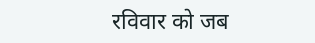रविवार को जब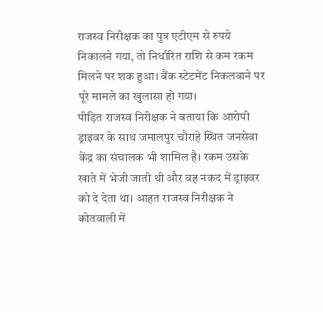राजस्व निरीक्षक का पुत्र एटीएम से रुपये निकालने गया, तो निर्धारित राशि से कम रकम मिलने पर शक हुआ। बैंक स्टेटमेंट निकलवाने पर पूरे मामले का खुलासा हो गया।
पीड़ित राजस्व निरीक्षक ने बताया कि आरोपी ड्राइवर के साथ जमालपुर चौराहे स्थित जनसेवा केंद्र का संचालक भी शामिल है। रकम उसके खाते में भेजी जाती थी और वह नकद में ड्राइवर को दे देता था। आहत राजस्व निरीक्षक ने कोतवाली में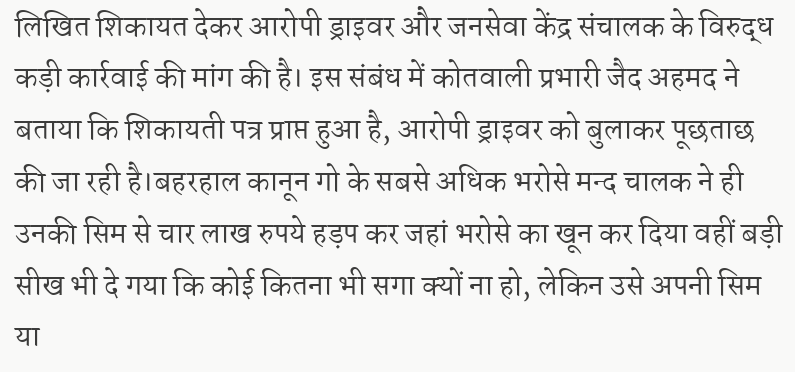लिखित शिकायत देकर आरोपी ड्राइवर और जनसेवा केंद्र संचालक के विरुद्ध कड़ी कार्रवाई की मांग की है। इस संबंध में कोतवाली प्रभारी जैद अहमद ने बताया कि शिकायती पत्र प्राप्त हुआ है, आरोपी ड्राइवर को बुलाकर पूछताछ की जा रही है।बहरहाल कानून गो के सबसे अधिक भरोसे मन्द चालक ने ही उनकी सिम से चार लाख रुपये हड़प कर जहां भरोसे का खून कर दिया वहीं बड़ी सीख भी दे गया कि कोई कितना भी सगा क्यों ना हो, लेकिन उसे अपनी सिम या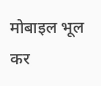मोबाइल भूल कर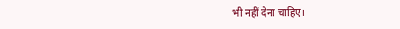भी नहीं देना चाहिए।